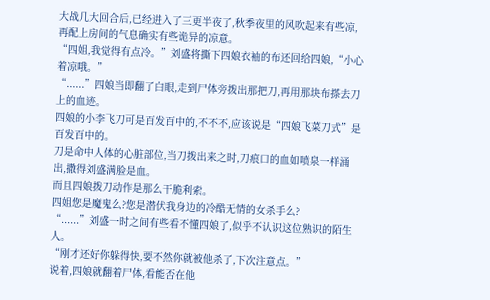大战几大回合后,已经进入了三更半夜了,秋季夜里的风吹起来有些凉,再配上房间的气息确实有些诡异的凉意。
“四姐,我觉得有点冷。”刘盛将撕下四娘衣袖的布还回给四娘,“小心着凉哦。”
“......”四娘当即翻了白眼,走到尸体旁拨出那把刀,再用那块布搽去刀上的血迹。
四娘的小李飞刀可是百发百中的,不不不,应该说是“四娘飞菜刀式”是百发百中的。
刀是命中人体的心脏部位,当刀拨出来之时,刀痕口的血如喷泉一样涌出,撒得刘盛满脸是血。
而且四娘拨刀动作是那么干脆利索。
四姐您是魔鬼么?您是潜伏我身边的冷酷无情的女杀手么?
“......”刘盛一时之间有些看不懂四娘了,似乎不认识这位熟识的陌生人。
“刚才还好你躲得快,要不然你就被他杀了,下次注意点。”
说着,四娘就翻着尸体,看能否在他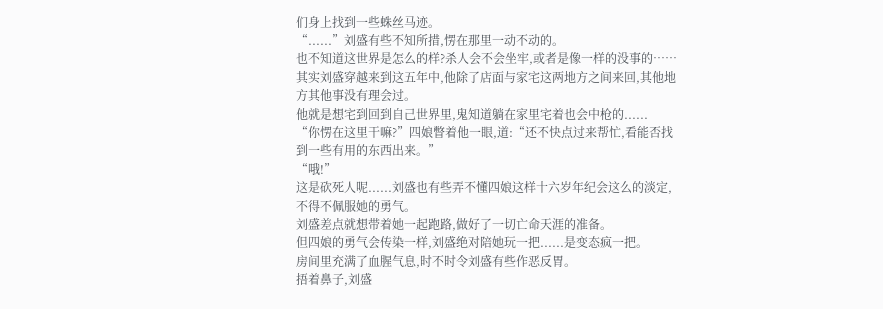们身上找到一些蛛丝马迹。
“......”刘盛有些不知所措,愣在那里一动不动的。
也不知道这世界是怎么的样?杀人会不会坐牢,或者是像一样的没事的……
其实刘盛穿越来到这五年中,他除了店面与家宅这两地方之间来回,其他地方其他事没有理会过。
他就是想宅到回到自己世界里,鬼知道躺在家里宅着也会中枪的......
“你愣在这里干嘛?”四娘瞥着他一眼,道:“还不快点过来帮忙,看能否找到一些有用的东西出来。”
“哦!”
这是砍死人呢......刘盛也有些弄不懂四娘这样十六岁年纪会这么的淡定,不得不佩服她的勇气。
刘盛差点就想带着她一起跑路,做好了一切亡命天涯的准备。
但四娘的勇气会传染一样,刘盛绝对陪她玩一把......是变态疯一把。
房间里充满了血腥气息,时不时令刘盛有些作恶反胃。
捂着鼻子,刘盛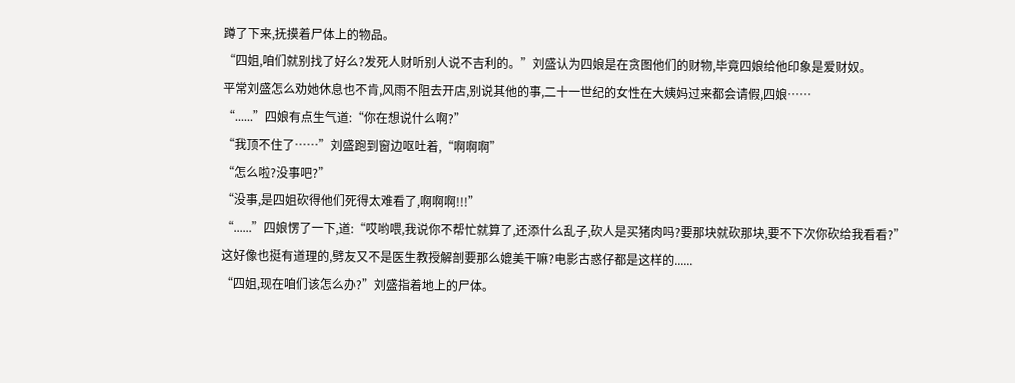蹲了下来,抚摸着尸体上的物品。
“四姐,咱们就别找了好么?发死人财听别人说不吉利的。”刘盛认为四娘是在贪图他们的财物,毕竟四娘给他印象是爱财奴。
平常刘盛怎么劝她休息也不肯,风雨不阻去开店,别说其他的事,二十一世纪的女性在大姨妈过来都会请假,四娘……
“......”四娘有点生气道:“你在想说什么啊?”
“我顶不住了……”刘盛跑到窗边呕吐着,“啊啊啊”
“怎么啦?没事吧?”
“没事,是四姐砍得他们死得太难看了,啊啊啊!!!”
“......”四娘愣了一下,道:“哎哟喂,我说你不帮忙就算了,还添什么乱子,砍人是买猪肉吗?要那块就砍那块,要不下次你砍给我看看?”
这好像也挺有道理的,劈友又不是医生教授解剖要那么媲美干嘛?电影古惑仔都是这样的......
“四姐,现在咱们该怎么办?”刘盛指着地上的尸体。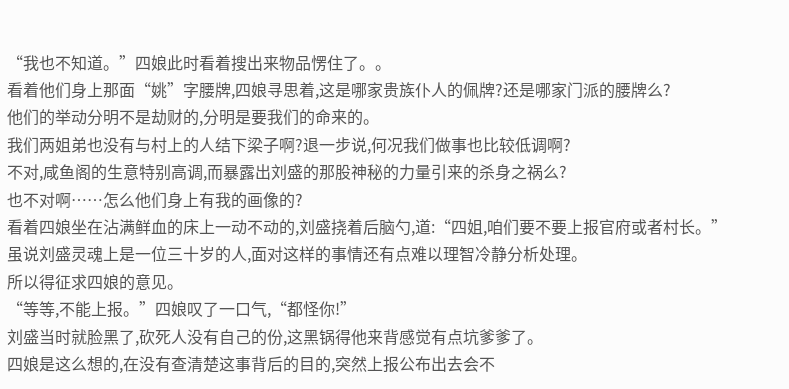“我也不知道。”四娘此时看着搜出来物品愣住了。。
看着他们身上那面“姚”字腰牌,四娘寻思着,这是哪家贵族仆人的佩牌?还是哪家门派的腰牌么?
他们的举动分明不是劫财的,分明是要我们的命来的。
我们两姐弟也没有与村上的人结下梁子啊?退一步说,何况我们做事也比较低调啊?
不对,咸鱼阁的生意特别高调,而暴露出刘盛的那股神秘的力量引来的杀身之祸么?
也不对啊……怎么他们身上有我的画像的?
看着四娘坐在沾满鲜血的床上一动不动的,刘盛挠着后脑勺,道:“四姐,咱们要不要上报官府或者村长。”
虽说刘盛灵魂上是一位三十岁的人,面对这样的事情还有点难以理智冷静分析处理。
所以得征求四娘的意见。
“等等,不能上报。”四娘叹了一口气,“都怪你!”
刘盛当时就脸黑了,砍死人没有自己的份,这黑锅得他来背感觉有点坑爹爹了。
四娘是这么想的,在没有查清楚这事背后的目的,突然上报公布出去会不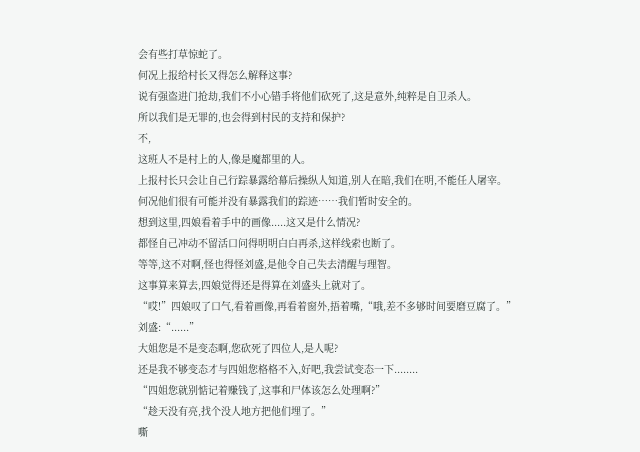会有些打草惊蛇了。
何况上报给村长又得怎么解释这事?
说有强盗进门抢劫,我们不小心错手将他们砍死了,这是意外,纯粹是自卫杀人。
所以我们是无罪的,也会得到村民的支持和保护?
不,
这班人不是村上的人,像是魔都里的人。
上报村长只会让自己行踪暴露给幕后操纵人知道,别人在暗,我们在明,不能任人屠宰。
何况他们很有可能并没有暴露我们的踪迹……我们暂时安全的。
想到这里,四娘看着手中的画像.....这又是什么情况?
都怪自己冲动不留活口问得明明白白再杀,这样线索也断了。
等等,这不对啊,怪也得怪刘盛,是他令自己失去清醒与理智。
这事算来算去,四娘觉得还是得算在刘盛头上就对了。
“哎!”四娘叹了口气,看着画像,再看着窗外,捂着嘴,“哦,差不多够时间要磨豆腐了。”
刘盛:“......”
大姐您是不是变态啊,您砍死了四位人,是人呢?
还是我不够变态才与四姐您格格不入,好吧,我尝试变态一下........
“四姐您就别惦记着赚钱了,这事和尸体该怎么处理啊?”
“趁天没有亮,找个没人地方把他们埋了。”
嘶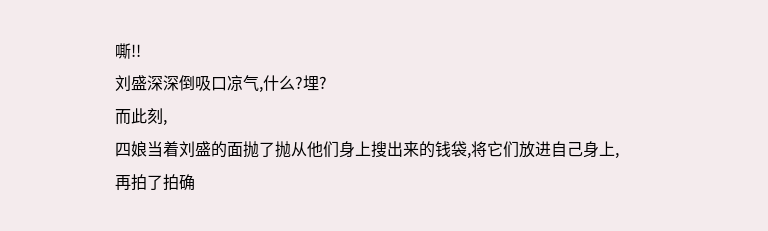嘶!!
刘盛深深倒吸口凉气,什么?埋?
而此刻,
四娘当着刘盛的面抛了抛从他们身上搜出来的钱袋,将它们放进自己身上,
再拍了拍确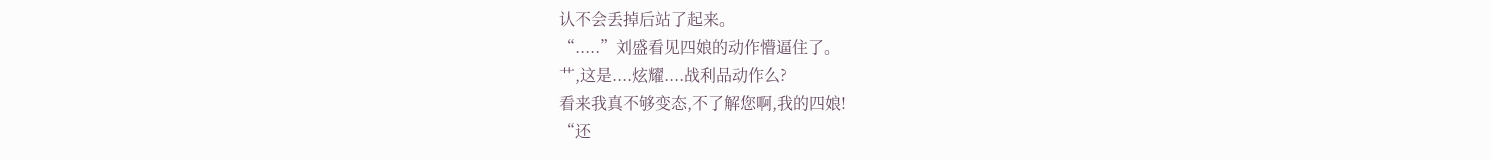认不会丢掉后站了起来。
“.....”刘盛看见四娘的动作懵逼住了。
艹,这是....炫耀....战利品动作么?
看来我真不够变态,不了解您啊,我的四娘!
“还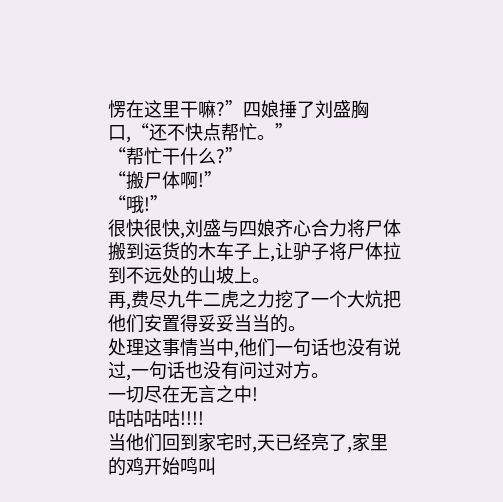愣在这里干嘛?”四娘捶了刘盛胸口,“还不快点帮忙。”
“帮忙干什么?”
“搬尸体啊!”
“哦!”
很快很快,刘盛与四娘齐心合力将尸体搬到运货的木车子上,让驴子将尸体拉到不远处的山坡上。
再,费尽九牛二虎之力挖了一个大炕把他们安置得妥妥当当的。
处理这事情当中,他们一句话也没有说过,一句话也没有问过对方。
一切尽在无言之中!
咕咕咕咕!!!!
当他们回到家宅时,天已经亮了,家里的鸡开始鸣叫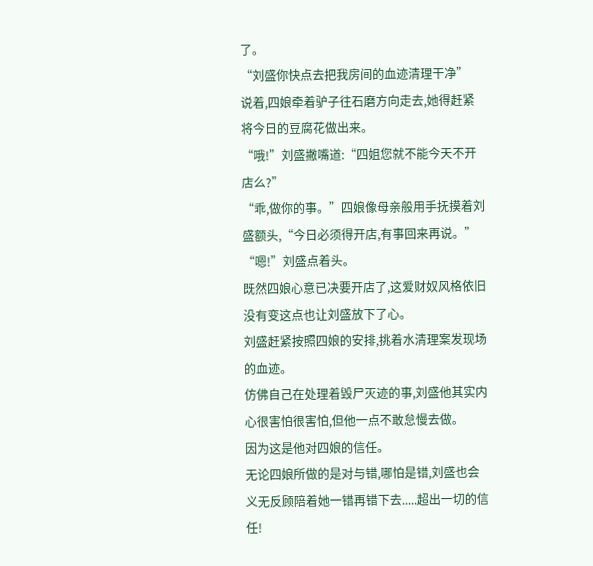了。
“刘盛你快点去把我房间的血迹清理干净”
说着,四娘牵着驴子往石磨方向走去,她得赶紧将今日的豆腐花做出来。
“哦!”刘盛撇嘴道:“四姐您就不能今天不开店么?”
“乖,做你的事。”四娘像母亲般用手抚摸着刘盛额头,“今日必须得开店,有事回来再说。”
“嗯!”刘盛点着头。
既然四娘心意已决要开店了,这爱财奴风格依旧没有变这点也让刘盛放下了心。
刘盛赶紧按照四娘的安排,挑着水清理案发现场的血迹。
仿佛自己在处理着毁尸灭迹的事,刘盛他其实内心很害怕很害怕,但他一点不敢怠慢去做。
因为这是他对四娘的信任。
无论四娘所做的是对与错,哪怕是错,刘盛也会义无反顾陪着她一错再错下去.....超出一切的信任!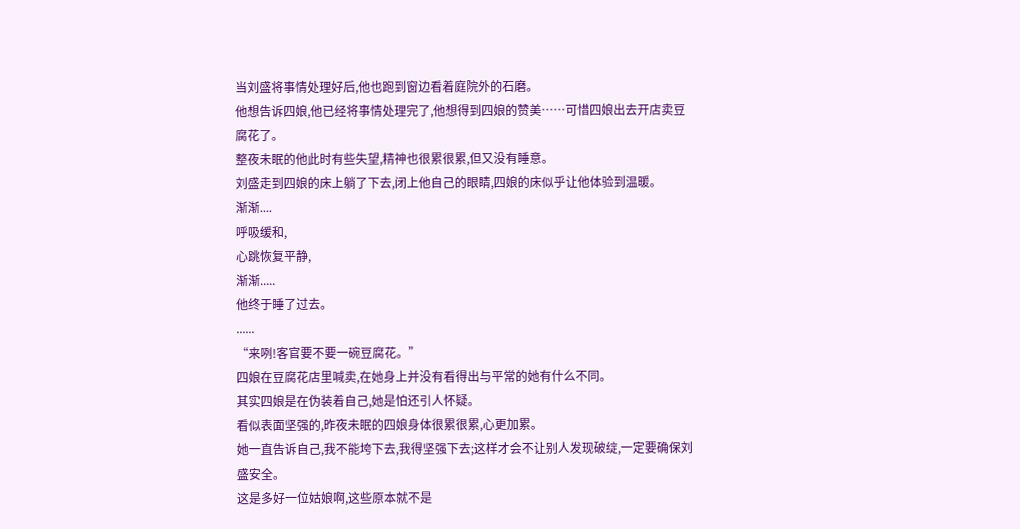当刘盛将事情处理好后,他也跑到窗边看着庭院外的石磨。
他想告诉四娘,他已经将事情处理完了,他想得到四娘的赞美……可惜四娘出去开店卖豆腐花了。
整夜未眠的他此时有些失望,精神也很累很累,但又没有睡意。
刘盛走到四娘的床上躺了下去,闭上他自己的眼睛,四娘的床似乎让他体验到温暖。
渐渐....
呼吸缓和,
心跳恢复平静,
渐渐.....
他终于睡了过去。
......
“来咧!客官要不要一碗豆腐花。”
四娘在豆腐花店里喊卖,在她身上并没有看得出与平常的她有什么不同。
其实四娘是在伪装着自己,她是怕还引人怀疑。
看似表面坚强的,昨夜未眠的四娘身体很累很累,心更加累。
她一直告诉自己,我不能垮下去,我得坚强下去;这样才会不让别人发现破绽,一定要确保刘盛安全。
这是多好一位姑娘啊,这些原本就不是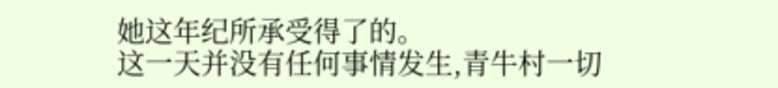她这年纪所承受得了的。
这一天并没有任何事情发生,青牛村一切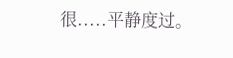很.....平静度过。